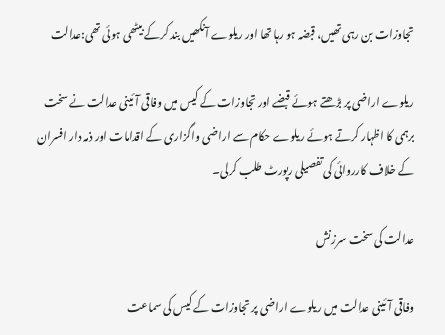تجاوزات بن رہی تھیں، قبضہ ہو رہا تھا اور ریلوے آنکھیں بند کرکے بیٹھی ہوئی تھی:عدالت

ریلوے اراضی پر بڑھتے ہوئے قبضے اور تجاوزات کے کیس میں وفاقی آئینی عدالت نے سخت برہمی کا اظہار کرتے ہوئے ریلوے حکام سے اراضی واگزاری کے اقدامات اور ذمہ دار افسران کے خلاف کارروائی کی تفصیلی رپورٹ طلب کرلی۔

عدالت کی سخت سرزنش

وفاقی آئینی عدالت میں ریلوے اراضی پر تجاوزات کے کیس کی سماعت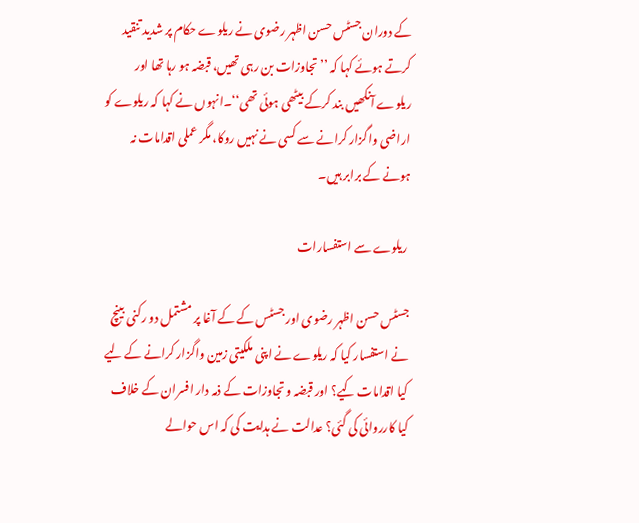کے دوران جسٹس حسن اظہر رضوی نے ریلوے حکام پر شدید تنقید کرتے ہوئے کہا کہ ’’تجاوزات بن رہی تھیں، قبضہ ہو رہا تھا اور ریلوے آنکھیں بند کرکے بیٹھی ہوئی تھی‘‘۔انہوں نے کہا کہ ریلوے کو اراضی واگزار کرانے سے کسی نے نہیں روکا، مگر عملی اقدامات نہ ہونے کے برابر ہیں۔

 ریلوے سے استفسارات

جسٹس حسن اظہر رضوی اور جسٹس کے کے آغا پر مشتمل دو رکنی بینچ نے استفسار کیا کہ ریلوے نے اپنی ملکیتی زمین واگزار کرانے کے لیے کیا اقدامات کیے؟ اور قبضہ و تجاوزات کے ذمہ دار افسران کے خلاف کیا کارروائی کی گئی؟ عدالت نے ہدایت کی کہ اس حوالے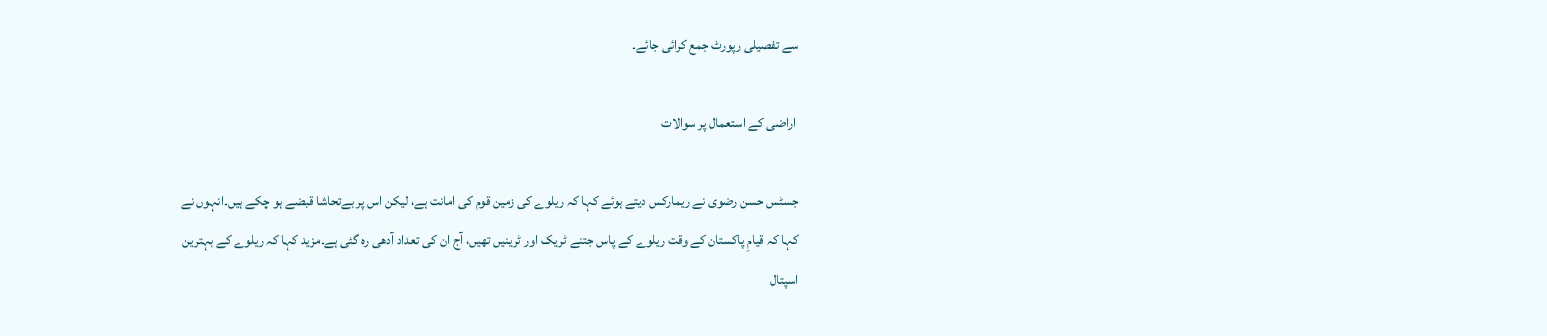سے تفصیلی رپورٹ جمع کرائی جائے۔

 اراضی کے استعمال پر سوالات

جسٹس حسن رضوی نے ریمارکس دیتے ہوئے کہا کہ ریلوے کی زمین قوم کی امانت ہے، لیکن اس پر بےتحاشا قبضے ہو چکے ہیں۔انہوں نے کہا کہ قیامِ پاکستان کے وقت ریلوے کے پاس جتنے ٹریک اور ٹرینیں تھیں، آج ان کی تعداد آدھی رہ گئی ہے۔مزید کہا کہ ریلوے کے بہترین اسپتال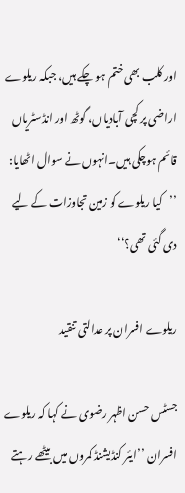اور کلب بھی ختم ہو چکے ہیں، جبکہ ریلوے اراضی پر کچی آبادیاں، گوٹھ اور انڈسٹریاں قائم ہوچکی ہیں۔انہوں نے سوال اٹھایا: ’’کیا ریلوے کو زمین تجاوزات کے لیے دی گئی تھی؟‘‘

ریلوے افسران پر عدالتی تنقید

جسٹس حسن اظہر رضوی نے کہا کہ ریلوے افسران ’’ایئر کنڈیشنڈ کمروں میں بیٹھے رہتے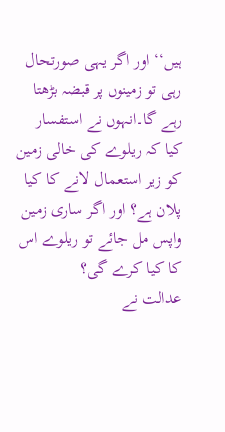ہیں‘‘ اور اگر یہی صورتحال رہی تو زمینوں پر قبضہ بڑھتا رہے گا۔انہوں نے استفسار کیا کہ ریلوے کی خالی زمین کو زیر استعمال لانے کا کیا پلان ہے؟ اور اگر ساری زمین واپس مل جائے تو ریلوے اس کا کیا کرے گی؟
عدالت نے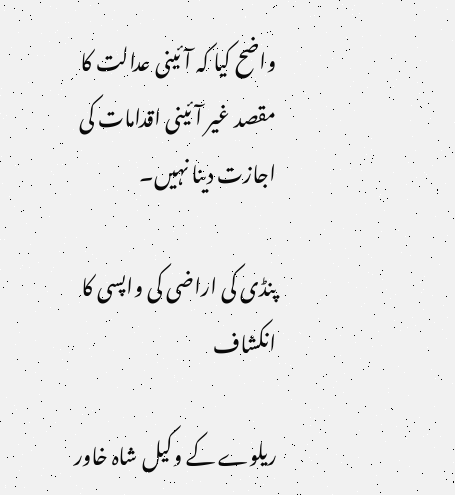واضح کیا کہ آئینی عدالت کا مقصد غیر آئینی اقدامات کی اجازت دینا نہیں۔

پنڈی کی اراضی کی واپسی کا انکشاف

ریلوے کے وکیل شاہ خاور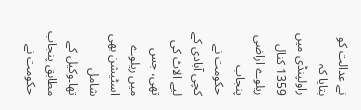نے عدالت کو بتایا کہ راولپنڈی میں 1359 کنال ریلوے اراضی پنجاب حکومت نے کچی آبادی کے لیے الاٹ کی تھی، جس میں ریلوے اسٹیشن بھی شامل تھا۔وکیل کے مطابق پنجاب حکومت نے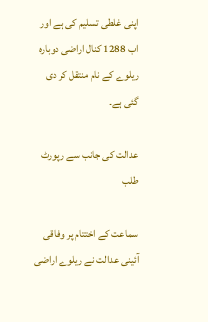اپنی غلطی تسلیم کی ہے اور اب 1288 کنال اراضی دوبارہ ریلوے کے نام منتقل کر دی گئی ہے۔

عدالت کی جانب سے رپورٹ طلب

سماعت کے اختتام پر وفاقی آئینی عدالت نے ریلوے اراضی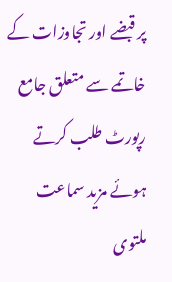پر قبضے اور تجاوزات کے خاتمے سے متعلق جامع رپورٹ طلب کرتے ہوئے مزید سماعت ملتوی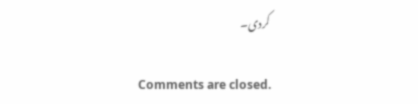کردی۔

Comments are closed.